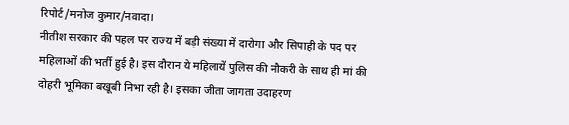रिपोर्ट/मनोज कुमार/नवादा।
नीतीश सरकार की पहल पर राज्य में बड़ी संख्या में दारोगा और सिपाही के पद पर महिलाओं की भर्ती हुई है। इस दौरान ये महिलायें पुलिस की नौकरी के साथ ही मां की दोहरी भूमिका बखूबी निभा रही है। इसका जीता जागता उदाहरण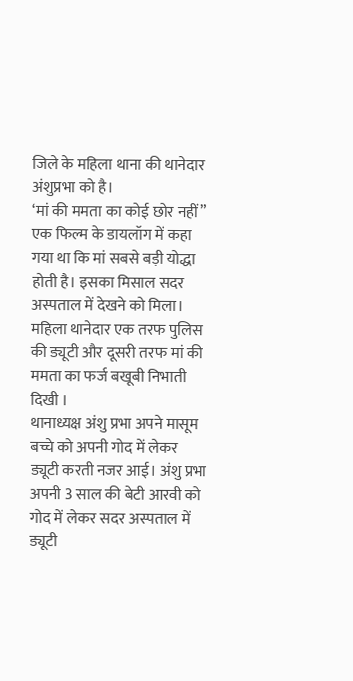जिले के महिला थाना की थानेदार अंशुप्रभा को है।
‘मां की ममता का कोई छोर नहीं” एक फिल्म के डायलॉग में कहा गया था कि मां सबसे बड़ी योद्धा होती है। इसका मिसाल सदर अस्पताल में देखने को मिला। महिला थानेदार एक तरफ पुलिस की ड्यूटी और दूसरी तरफ मां की ममता का फर्ज बखूबी निभाती दिखी ।
थानाध्यक्ष अंशु प्रभा अपने मासूम बच्चे को अपनी गोद में लेकर ड्यूटी करती नजर आई। अंशु प्रभा अपनी 3 साल की बेटी आरवी को गोद में लेकर सदर अस्पताल में ड्यूटी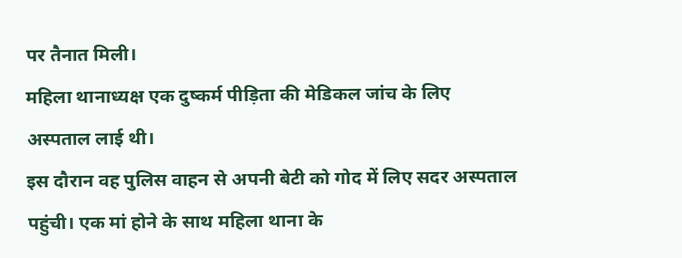पर तैनात मिली।
महिला थानाध्यक्ष एक दुष्कर्म पीड़िता की मेडिकल जांच के लिए अस्पताल लाई थी।
इस दौरान वह पुलिस वाहन से अपनी बेटी को गोद में लिए सदर अस्पताल पहुंची। एक मां होने के साथ महिला थाना के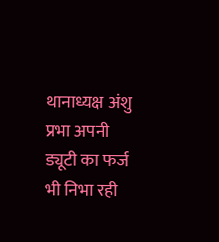थानाध्यक्ष अंशु प्रभा अपनी ड्यूटी का फर्ज भी निभा रही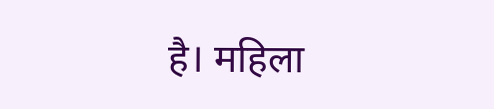है। महिला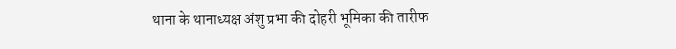थाना के थानाध्यक्ष अंशु प्रभा की दोहरी भूमिका की तारीफ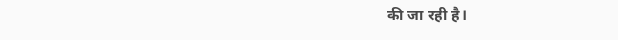की जा रही है।